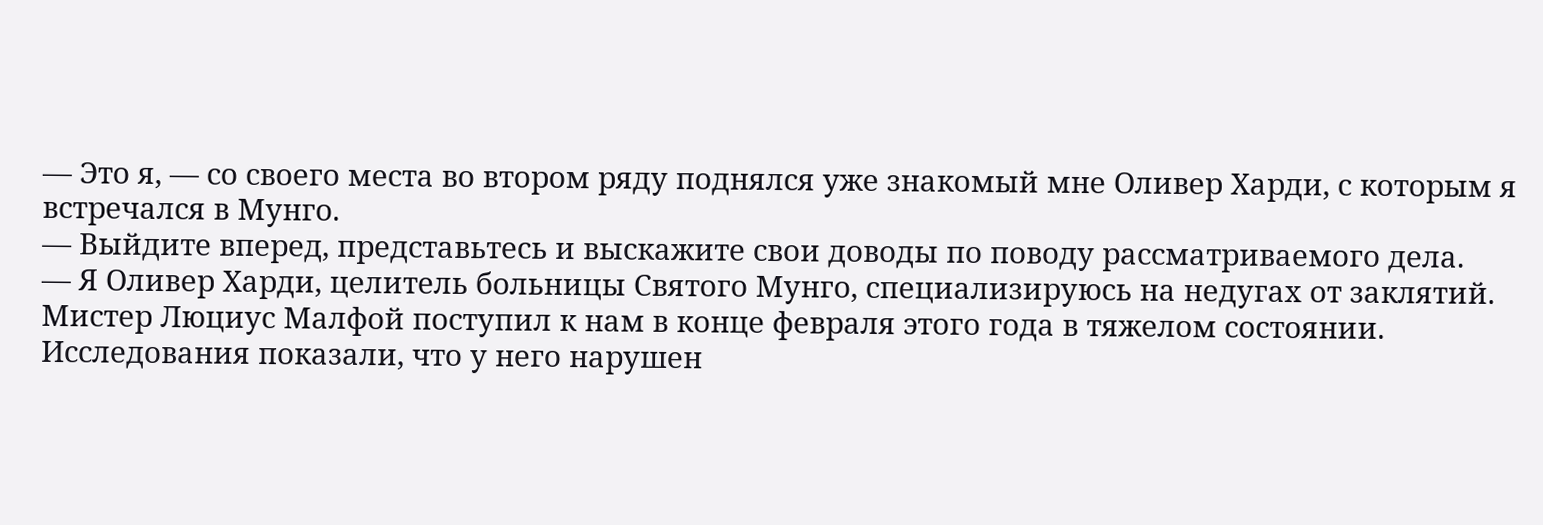— Это я, — со своего места во втором ряду поднялся уже знакомый мне Оливер Харди, с которым я встречался в Мунго.
— Выйдите вперед, представьтесь и выскажите свои доводы по поводу рассматриваемого дела.
— Я Оливер Харди, целитель больницы Святого Мунго, специализируюсь на недугах от заклятий. Мистер Люциус Малфой поступил к нам в конце февраля этого года в тяжелом состоянии. Исследования показали, что у него нарушен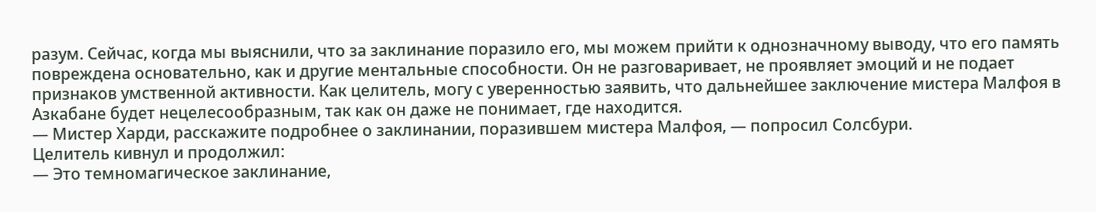разум. Сейчас, когда мы выяснили, что за заклинание поразило его, мы можем прийти к однозначному выводу, что его память повреждена основательно, как и другие ментальные способности. Он не разговаривает, не проявляет эмоций и не подает признаков умственной активности. Как целитель, могу с уверенностью заявить, что дальнейшее заключение мистера Малфоя в Азкабане будет нецелесообразным, так как он даже не понимает, где находится.
— Мистер Харди, расскажите подробнее о заклинании, поразившем мистера Малфоя, — попросил Солсбури.
Целитель кивнул и продолжил:
— Это темномагическое заклинание,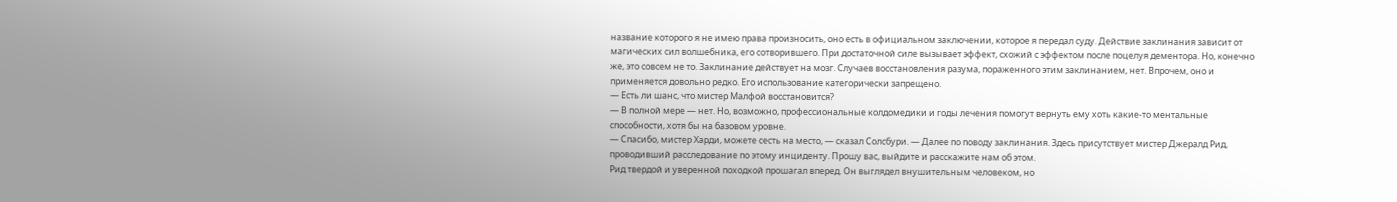название которого я не имею права произносить, оно есть в официальном заключении, которое я передал суду. Действие заклинания зависит от магических сил волшебника, его сотворившего. При достаточной силе вызывает эффект, схожий с эффектом после поцелуя дементора. Но, конечно же, это совсем не то. Заклинание действует на мозг. Случаев восстановления разума, пораженного этим заклинанием, нет. Впрочем, оно и применяется довольно редко. Его использование категорически запрещено.
— Есть ли шанс, что мистер Малфой восстановится?
— В полной мере — нет. Но, возможно, профессиональные колдомедики и годы лечения помогут вернуть ему хоть какие-то ментальные способности, хотя бы на базовом уровне.
— Спасибо, мистер Харди, можете сесть на место, — сказал Солсбури. — Далее по поводу заклинания. Здесь присутствует мистер Джералд Рид, проводивший расследование по этому инциденту. Прошу вас, выйдите и расскажите нам об этом.
Рид твердой и уверенной походкой прошагал вперед. Он выглядел внушительным человеком, но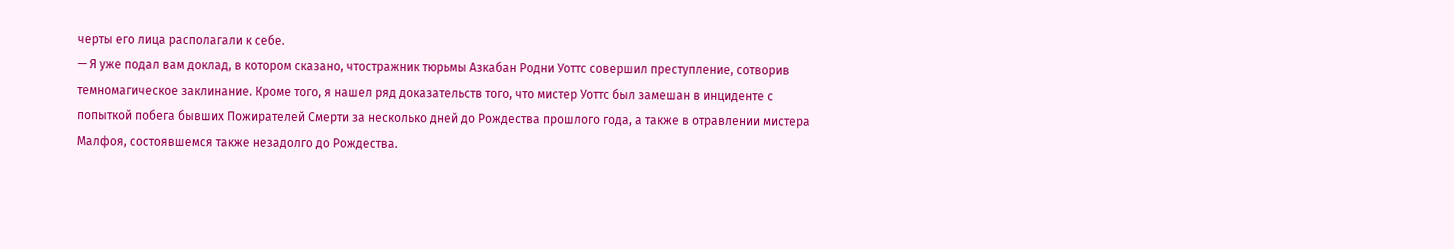черты его лица располагали к себе.
— Я уже подал вам доклад, в котором сказано, чтостражник тюрьмы Азкабан Родни Уоттс совершил преступление, сотворив темномагическое заклинание. Кроме того, я нашел ряд доказательств того, что мистер Уоттс был замешан в инциденте с попыткой побега бывших Пожирателей Смерти за несколько дней до Рождества прошлого года, а также в отравлении мистера Малфоя, состоявшемся также незадолго до Рождества.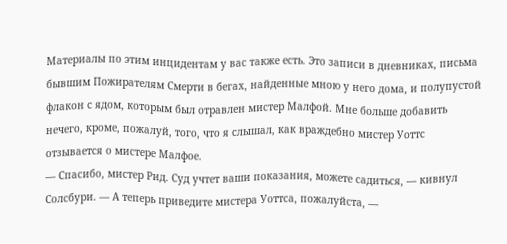Материалы по этим инцидентам у вас также есть. Это записи в дневниках, письма бывшим Пожирателям Смерти в бегах, найденные мною у него дома, и полупустой флакон с ядом, которым был отравлен мистер Малфой. Мне больше добавить нечего, кроме, пожалуй, того, что я слышал, как враждебно мистер Уоттс отзывается о мистере Малфое.
— Спасибо, мистер Рид. Суд учтет ваши показания, можете садиться, — кивнул Солсбури. — А теперь приведите мистера Уоттса, пожалуйста, —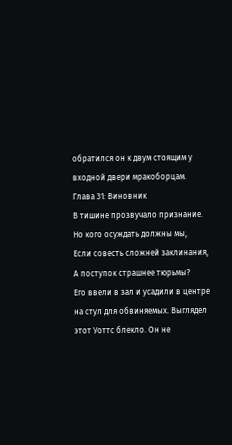обратился он к двум стоящим у входной двери мракоборцам.
Глава 31: Виновник
В тишине прозвучало признание.
Но кого осуждать должны мы,
Если совесть сложней заклинания,
А поступок страшнее тюрьмы?
Его ввели в зал и усадили в центре на стул для обвиняемых. Выглядел этот Уоттс блекло. Он не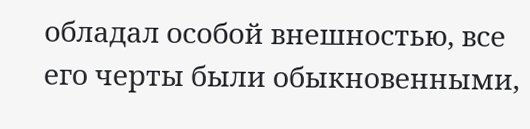обладал особой внешностью, все его черты были обыкновенными,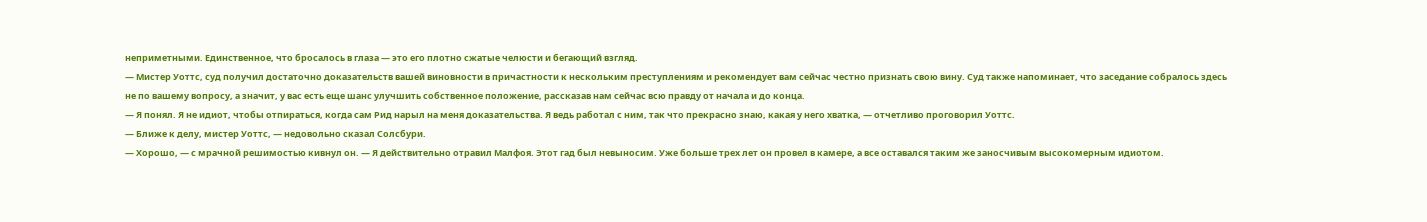неприметными. Единственное, что бросалось в глаза — это его плотно сжатые челюсти и бегающий взгляд.
— Мистер Уоттс, суд получил достаточно доказательств вашей виновности в причастности к нескольким преступлениям и рекомендует вам сейчас честно признать свою вину. Суд также напоминает, что заседание собралось здесь не по вашему вопросу, а значит, у вас есть еще шанс улучшить собственное положение, рассказав нам сейчас всю правду от начала и до конца.
— Я понял. Я не идиот, чтобы отпираться, когда сам Рид нарыл на меня доказательства. Я ведь работал с ним, так что прекрасно знаю, какая у него хватка, — отчетливо проговорил Уоттс.
— Ближе к делу, мистер Уоттс, — недовольно сказал Солсбури.
— Хорошо, — с мрачной решимостью кивнул он. — Я действительно отравил Малфоя. Этот гад был невыносим. Уже больше трех лет он провел в камере, а все оставался таким же заносчивым высокомерным идиотом.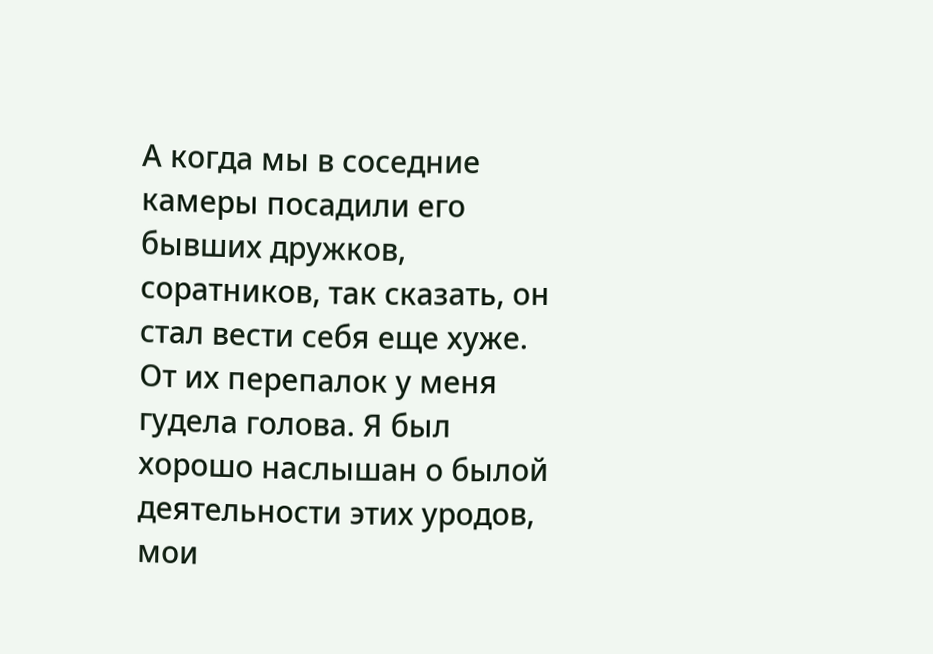А когда мы в соседние камеры посадили его бывших дружков, соратников, так сказать, он стал вести себя еще хуже. От их перепалок у меня гудела голова. Я был хорошо наслышан о былой деятельности этих уродов, мои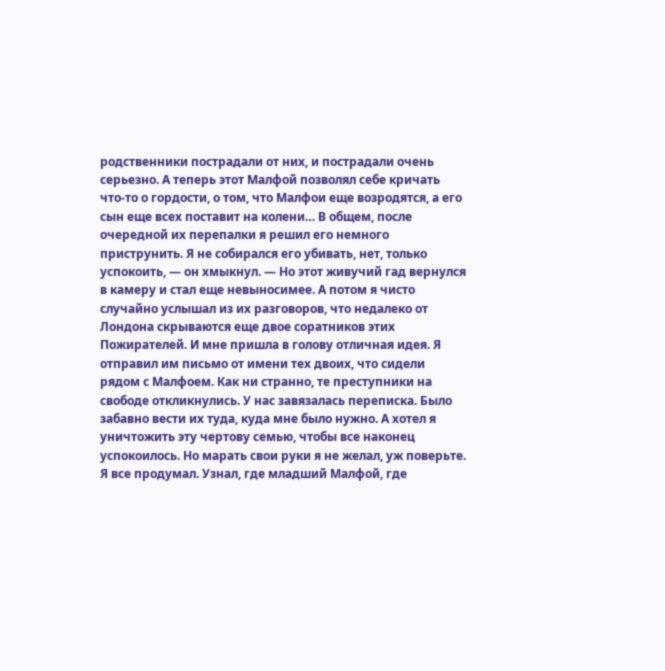родственники пострадали от них, и пострадали очень серьезно. А теперь этот Малфой позволял себе кричать что-то о гордости, о том, что Малфои еще возродятся, а его сын еще всех поставит на колени… В общем, после очередной их перепалки я решил его немного приструнить. Я не собирался его убивать, нет, только успокоить, — он хмыкнул. — Но этот живучий гад вернулся в камеру и стал еще невыносимее. А потом я чисто случайно услышал из их разговоров, что недалеко от Лондона скрываются еще двое соратников этих Пожирателей. И мне пришла в голову отличная идея. Я отправил им письмо от имени тех двоих, что сидели рядом с Малфоем. Как ни странно, те преступники на свободе откликнулись. У нас завязалась переписка. Было забавно вести их туда, куда мне было нужно. А хотел я уничтожить эту чертову семью, чтобы все наконец успокоилось. Но марать свои руки я не желал, уж поверьте. Я все продумал. Узнал, где младший Малфой, где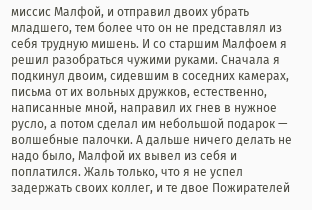миссис Малфой, и отправил двоих убрать младшего, тем более что он не представлял из себя трудную мишень. И со старшим Малфоем я решил разобраться чужими руками. Сначала я подкинул двоим, сидевшим в соседних камерах, письма от их вольных дружков, естественно, написанные мной, направил их гнев в нужное русло, а потом сделал им небольшой подарок — волшебные палочки. А дальше ничего делать не надо было, Малфой их вывел из себя и поплатился. Жаль только, что я не успел задержать своих коллег, и те двое Пожирателей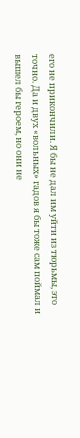его не прикончили. Я бы не дал им уйти из тюрьмы, это точно. Да и двух «вольных» гадов я бы тоже сам поймал и вышел бы героем, но они не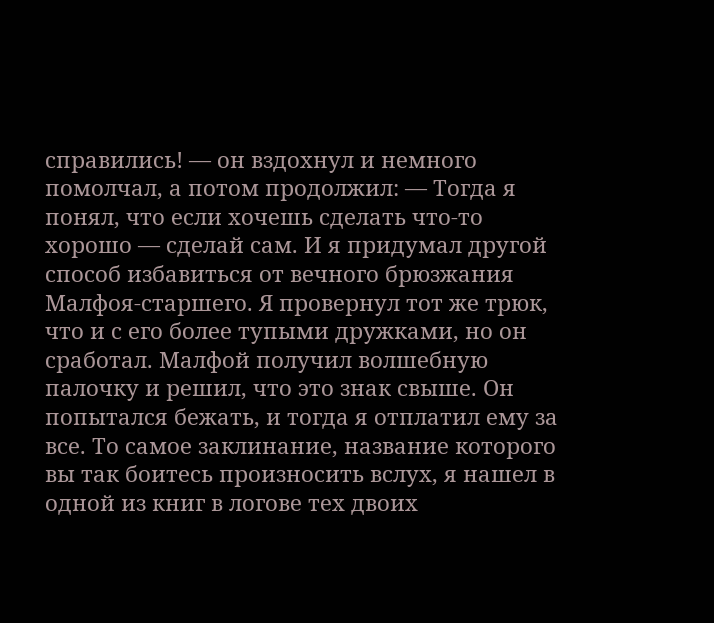справились! — он вздохнул и немного помолчал, а потом продолжил: — Тогда я понял, что если хочешь сделать что-то хорошо — сделай сам. И я придумал другой способ избавиться от вечного брюзжания Малфоя-старшего. Я провернул тот же трюк, что и с его более тупыми дружками, но он сработал. Малфой получил волшебную палочку и решил, что это знак свыше. Он попытался бежать, и тогда я отплатил ему за все. То самое заклинание, название которого вы так боитесь произносить вслух, я нашел в одной из книг в логове тех двоих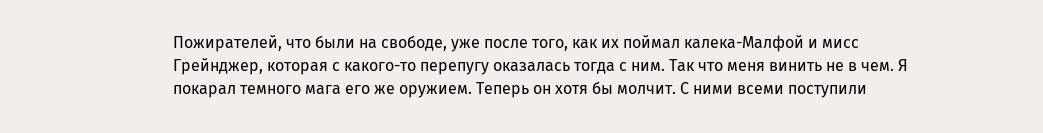Пожирателей, что были на свободе, уже после того, как их поймал калека-Малфой и мисс Грейнджер, которая с какого-то перепугу оказалась тогда с ним. Так что меня винить не в чем. Я покарал темного мага его же оружием. Теперь он хотя бы молчит. С ними всеми поступили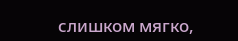слишком мягко,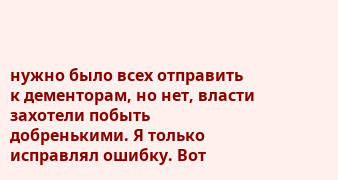нужно было всех отправить к дементорам, но нет, власти захотели побыть добренькими. Я только исправлял ошибку. Вот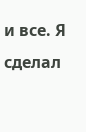и все. Я сделал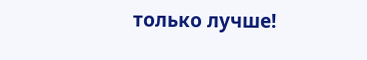только лучше!